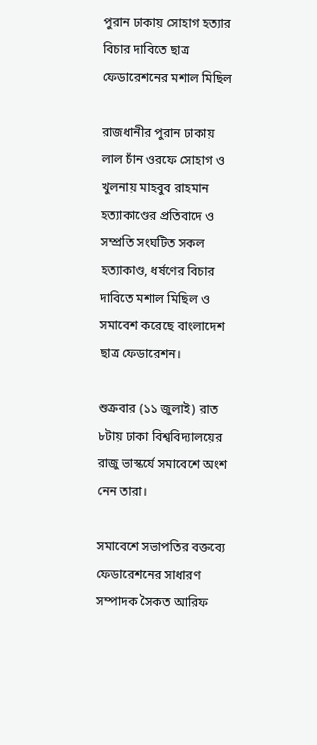পুরান ঢাকায় সোহাগ হত্যার বিচার দাবিতে ছাত্র ফেডারেশনের মশাল মিছিল

রাজধানীর পুরান ঢাকায় লাল চাঁন ওরফে সোহাগ ও খুলনায় মাহবুব রাহমান হত্যাকাণ্ডের প্রতিবাদে ও সম্প্রতি সংঘটিত সকল হত্যাকাণ্ড, ধর্ষণের বিচার দাবিতে মশাল মিছিল ও সমাবেশ করেছে বাংলাদেশ ছাত্র ফেডারেশন।

শুক্রবার (১১ জুলাই) রাত ৮টায় ঢাকা বিশ্ববিদ্যালয়ের রাজু ভাস্কর্যে সমাবেশে অংশ নেন তারা।

সমাবেশে সভাপতির বক্তব্যে ফেডারেশনের সাধারণ সম্পাদক সৈকত আরিফ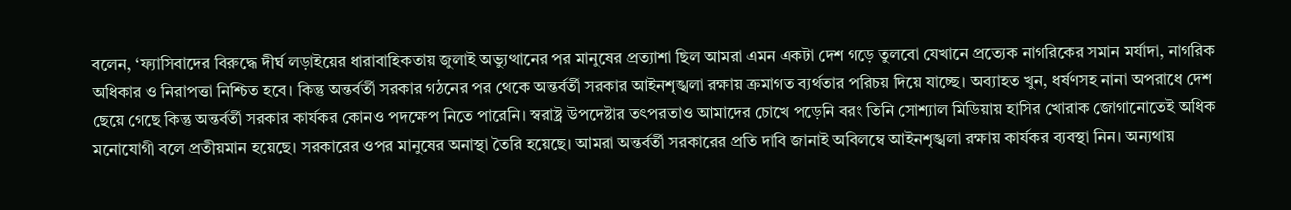বলেন, ‘ফ্যাসিবাদের বিরুদ্ধে দীর্ঘ লড়াইয়ের ধারাবাহিকতায় জুলাই অভ্যুত্থানের পর মানুষের প্রত্যাশা ছিল আমরা এমন একটা দেশ গড়ে তুলবো যেখানে প্রত্যেক নাগরিকের সমান মর্যাদা, নাগরিক অধিকার ও নিরাপত্তা নিশ্চিত হবে। কিন্তু অন্তর্বর্তী সরকার গঠনের পর থেকে অন্তর্বর্তী সরকার আইনশৃঙ্খলা রক্ষায় ক্রমাগত ব্যর্থতার পরিচয় দিয়ে যাচ্ছে। অব্যাহত খুন, ধর্ষণসহ নানা অপরাধে দেশ ছেয়ে গেছে কিন্তু অন্তর্বর্তী সরকার কার্যকর কোনও পদক্ষেপ নিতে পারেনি। স্বরাষ্ট্র উপদেষ্টার তৎপরতাও আমাদের চোখে পড়েনি বরং তিনি সোশ্যাল মিডিয়ায় হাসির খোরাক জোগানোতেই অধিক মনোযোগী বলে প্রতীয়মান হয়েছে। সরকারের ওপর মানুষের অনাস্থা তৈরি হয়েছে। আমরা অন্তর্বর্তী সরকারের প্রতি দাবি জানাই অবিলম্বে আইনশৃঙ্খলা রক্ষায় কার্যকর ব্যবস্থা নিন। অন্যথায়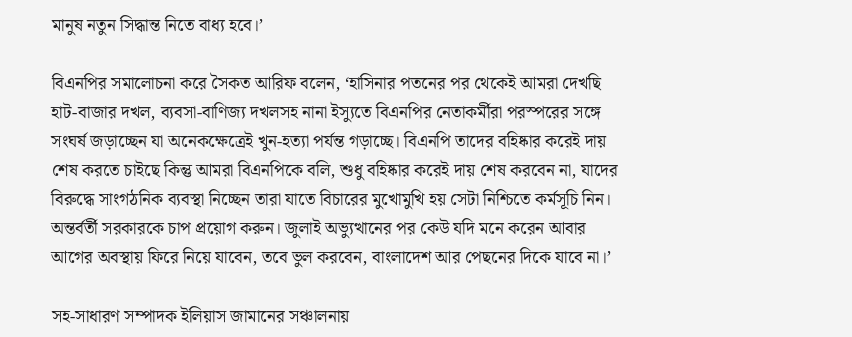মানুষ নতুন সিদ্ধান্ত নিতে বাধ্য হবে।’

বিএনপির সমালোচনা করে সৈকত আরিফ বলেন, ‘হাসিনার পতনের পর থেকেই আমরা দেখছি হাট-বাজার দখল, ব্যবসা-বাণিজ্য দখলসহ নানা ইস্যুতে বিএনপির নেতাকর্মীরা পরস্পরের সঙ্গে সংঘর্ষ জড়াচ্ছেন যা অনেকক্ষেত্রেই খুন-হত্যা পর্যন্ত গড়াচ্ছে। বিএনপি তাদের বহিষ্কার করেই দায় শেষ করতে চাইছে কিন্তু আমরা বিএনপিকে বলি, শুধু বহিষ্কার করেই দায় শেষ করবেন না, যাদের বিরুদ্ধে সাংগঠনিক ব্যবস্থা নিচ্ছেন তারা যাতে বিচারের মুখোমুখি হয় সেটা নিশ্চিতে কর্মসূচি নিন। অন্তর্বর্তী সরকারকে চাপ প্রয়োগ করুন। জুলাই অভ্যুত্থানের পর কেউ যদি মনে করেন আবার আগের অবস্থায় ফিরে নিয়ে যাবেন, তবে ভুল করবেন, বাংলাদেশ আর পেছনের দিকে যাবে না।’

সহ-সাধারণ সম্পাদক ইলিয়াস জামানের সঞ্চালনায়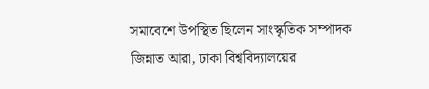সমাবেশে উপস্থিত ছিলেন সাংস্কৃতিক সম্পাদক জিন্নাত আরা, ঢাকা বিশ্ববিদ্যালয়ের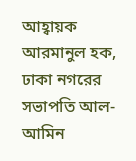আহ্বায়ক আরমানুল হক, ঢাকা নগরের সভাপতি আল-আমিন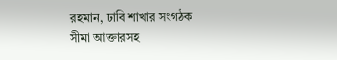রহমান, ঢাবি শাখার সংগঠক সীমা আক্তারসহ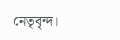নেতৃবৃন্দ।